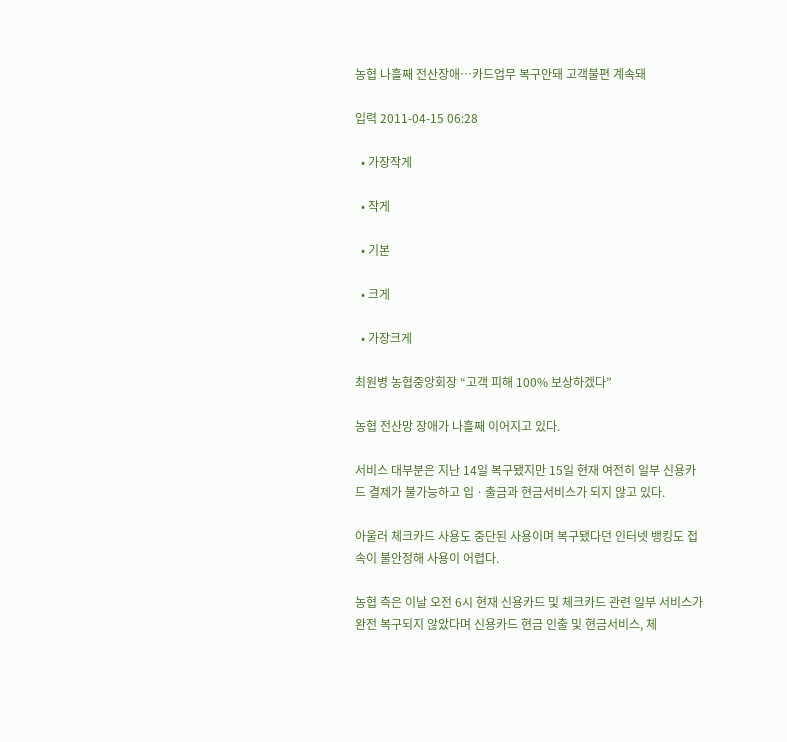농협 나흘째 전산장애…카드업무 복구안돼 고객불편 계속돼

입력 2011-04-15 06:28

  • 가장작게

  • 작게

  • 기본

  • 크게

  • 가장크게

최원병 농협중앙회장 “고객 피해 100% 보상하겠다”

농협 전산망 장애가 나흘째 이어지고 있다.

서비스 대부분은 지난 14일 복구됐지만 15일 현재 여전히 일부 신용카드 결제가 불가능하고 입ㆍ출금과 현금서비스가 되지 않고 있다.

아울러 체크카드 사용도 중단된 사용이며 복구됐다던 인터넷 뱅킹도 접속이 불안정해 사용이 어렵다.

농협 측은 이날 오전 6시 현재 신용카드 및 체크카드 관련 일부 서비스가 완전 복구되지 않았다며 신용카드 현금 인출 및 현금서비스, 체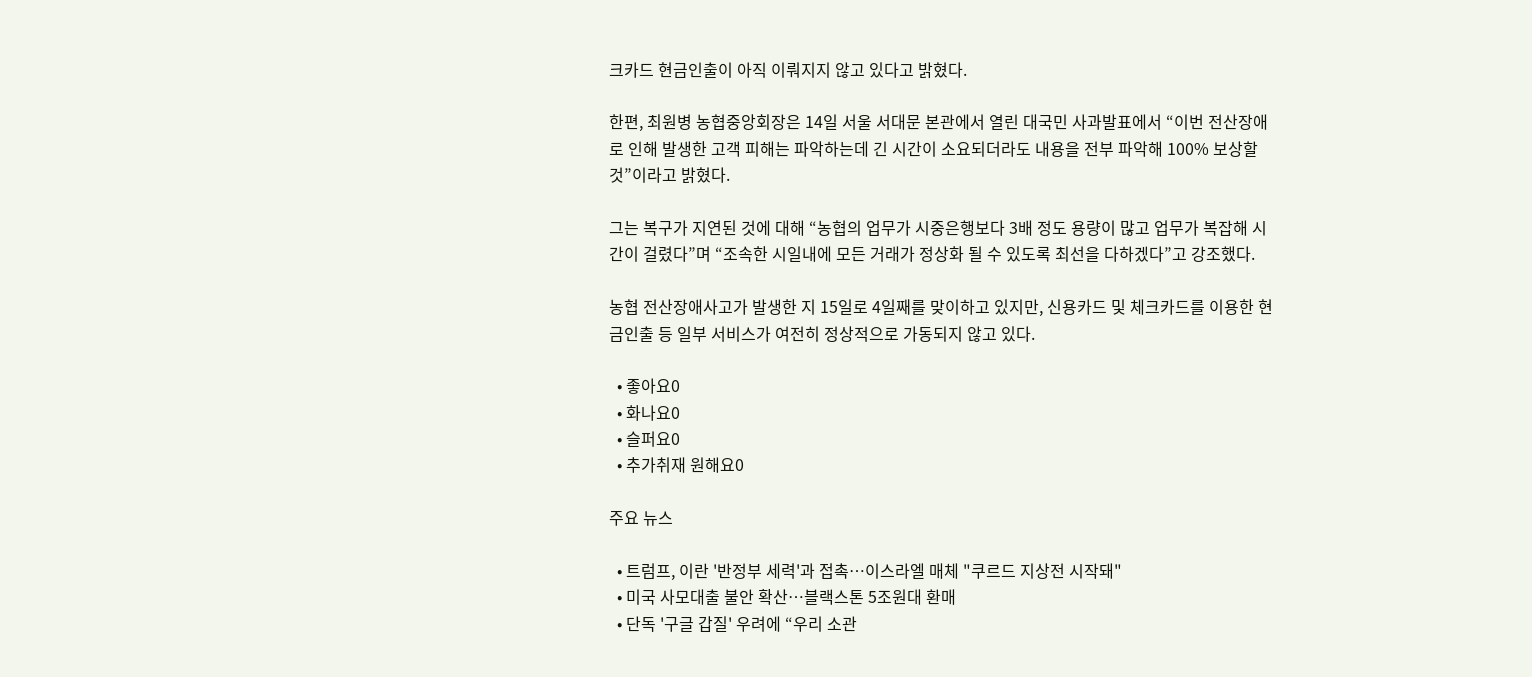크카드 현금인출이 아직 이뤄지지 않고 있다고 밝혔다.

한편, 최원병 농협중앙회장은 14일 서울 서대문 본관에서 열린 대국민 사과발표에서 “이번 전산장애로 인해 발생한 고객 피해는 파악하는데 긴 시간이 소요되더라도 내용을 전부 파악해 100% 보상할 것”이라고 밝혔다.

그는 복구가 지연된 것에 대해 “농협의 업무가 시중은행보다 3배 정도 용량이 많고 업무가 복잡해 시간이 걸렸다”며 “조속한 시일내에 모든 거래가 정상화 될 수 있도록 최선을 다하겠다”고 강조했다.

농협 전산장애사고가 발생한 지 15일로 4일째를 맞이하고 있지만, 신용카드 및 체크카드를 이용한 현금인출 등 일부 서비스가 여전히 정상적으로 가동되지 않고 있다.

  • 좋아요0
  • 화나요0
  • 슬퍼요0
  • 추가취재 원해요0

주요 뉴스

  • 트럼프, 이란 '반정부 세력'과 접촉⋯이스라엘 매체 "쿠르드 지상전 시작돼"
  • 미국 사모대출 불안 확산…블랙스톤 5조원대 환매
  • 단독 '구글 갑질' 우려에 “우리 소관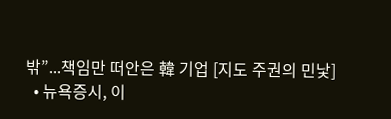밖”...책임만 떠안은 韓 기업 [지도 주권의 민낯]
  • 뉴욕증시, 이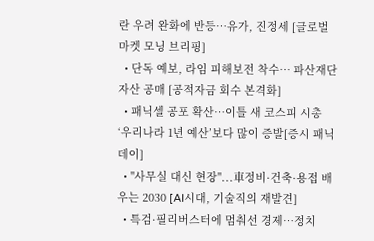란 우려 완화에 반등…유가, 진정세 [글로벌마켓 모닝 브리핑]
  • 단독 예보, 라임 피해보전 착수⋯ 파산재단 자산 공매 [공적자금 회수 본격화]
  • 패닉셀 공포 확산…이틀 새 코스피 시총 ‘우리나라 1년 예산’보다 많이 증발[증시 패닉데이]
  • "사무실 대신 현장"...車정비·건축·용접 배우는 2030 [AI시대, 기술직의 재발견]
  • 특검·필리버스터에 멈춰선 경제…정치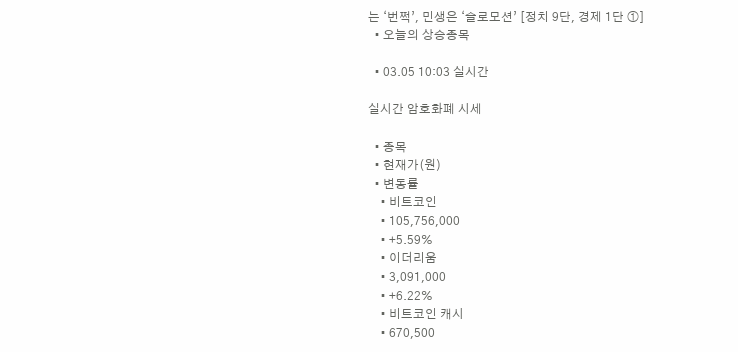는 ‘번쩍’, 민생은 ‘슬로모션’ [정치 9단, 경제 1단 ①]
  • 오늘의 상승종목

  • 03.05 10:03 실시간

실시간 암호화폐 시세

  • 종목
  • 현재가(원)
  • 변동률
    • 비트코인
    • 105,756,000
    • +5.59%
    • 이더리움
    • 3,091,000
    • +6.22%
    • 비트코인 캐시
    • 670,500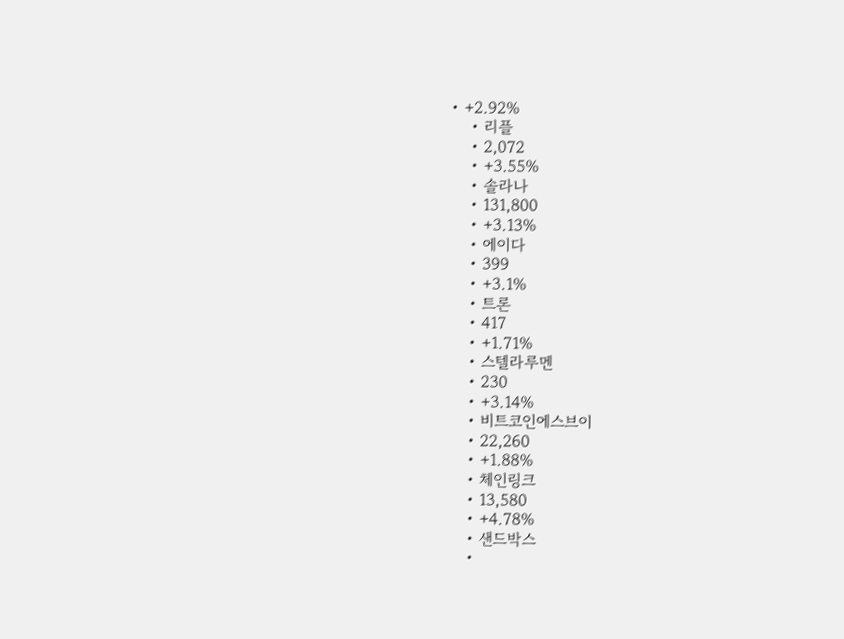• +2.92%
    • 리플
    • 2,072
    • +3.55%
    • 솔라나
    • 131,800
    • +3.13%
    • 에이다
    • 399
    • +3.1%
    • 트론
    • 417
    • +1.71%
    • 스텔라루멘
    • 230
    • +3.14%
    • 비트코인에스브이
    • 22,260
    • +1.88%
    • 체인링크
    • 13,580
    • +4.78%
    • 샌드박스
    •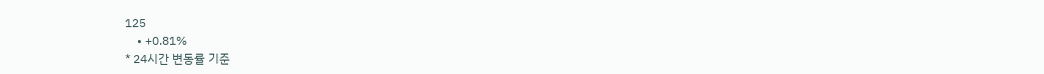125
    • +0.81%
* 24시간 변동률 기준